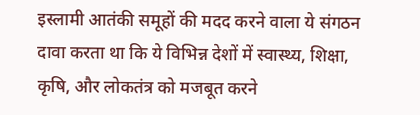इस्लामी आतंकी समूहों की मदद करने वाला ये संगठन दावा करता था कि ये विभिन्न देशों में स्वास्थ्य, शिक्षा, कृषि, और लोकतंत्र को मजबूत करने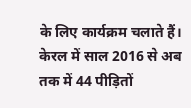के लिए कार्यक्रम चलाते हैं।
केरल में साल 2016 से अब तक में 44 पीड़ितों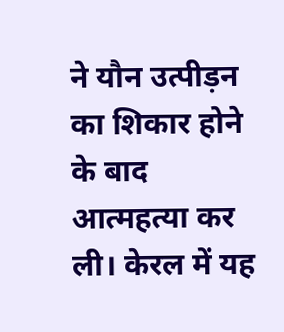ने यौन उत्पीड़न का शिकार होने के बाद आत्महत्या कर ली। केरल में यह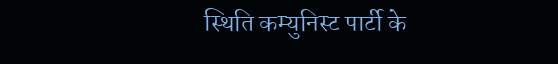स्थिति कम्युनिस्ट पार्टी के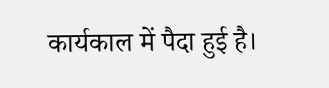कार्यकाल में पैदा हुई है।